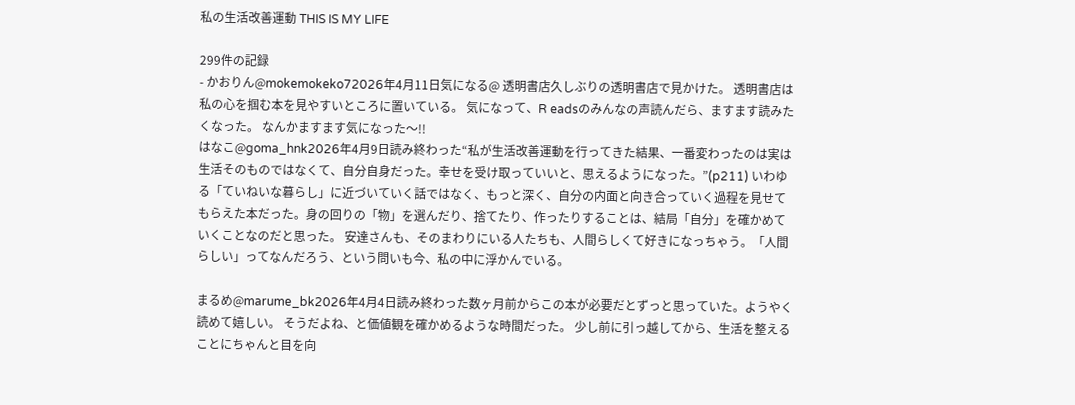私の生活改善運動 THIS IS MY LIFE

299件の記録
- かおりん@mokemokeko72026年4月11日気になる@ 透明書店久しぶりの透明書店で見かけた。 透明書店は私の心を掴む本を見やすいところに置いている。 気になって、R eadsのみんなの声読んだら、ますます読みたくなった。 なんかますます気になった〜!!
はなこ@goma_hnk2026年4月9日読み終わった“私が生活改善運動を行ってきた結果、一番変わったのは実は生活そのものではなくて、自分自身だった。幸せを受け取っていいと、思えるようになった。”(p211) いわゆる「ていねいな暮らし」に近づいていく話ではなく、もっと深く、自分の内面と向き合っていく過程を見せてもらえた本だった。身の回りの「物」を選んだり、捨てたり、作ったりすることは、結局「自分」を確かめていくことなのだと思った。 安達さんも、そのまわりにいる人たちも、人間らしくて好きになっちゃう。「人間らしい」ってなんだろう、という問いも今、私の中に浮かんでいる。

まるめ@marume_bk2026年4月4日読み終わった数ヶ月前からこの本が必要だとずっと思っていた。ようやく読めて嬉しい。 そうだよね、と価値観を確かめるような時間だった。 少し前に引っ越してから、生活を整えることにちゃんと目を向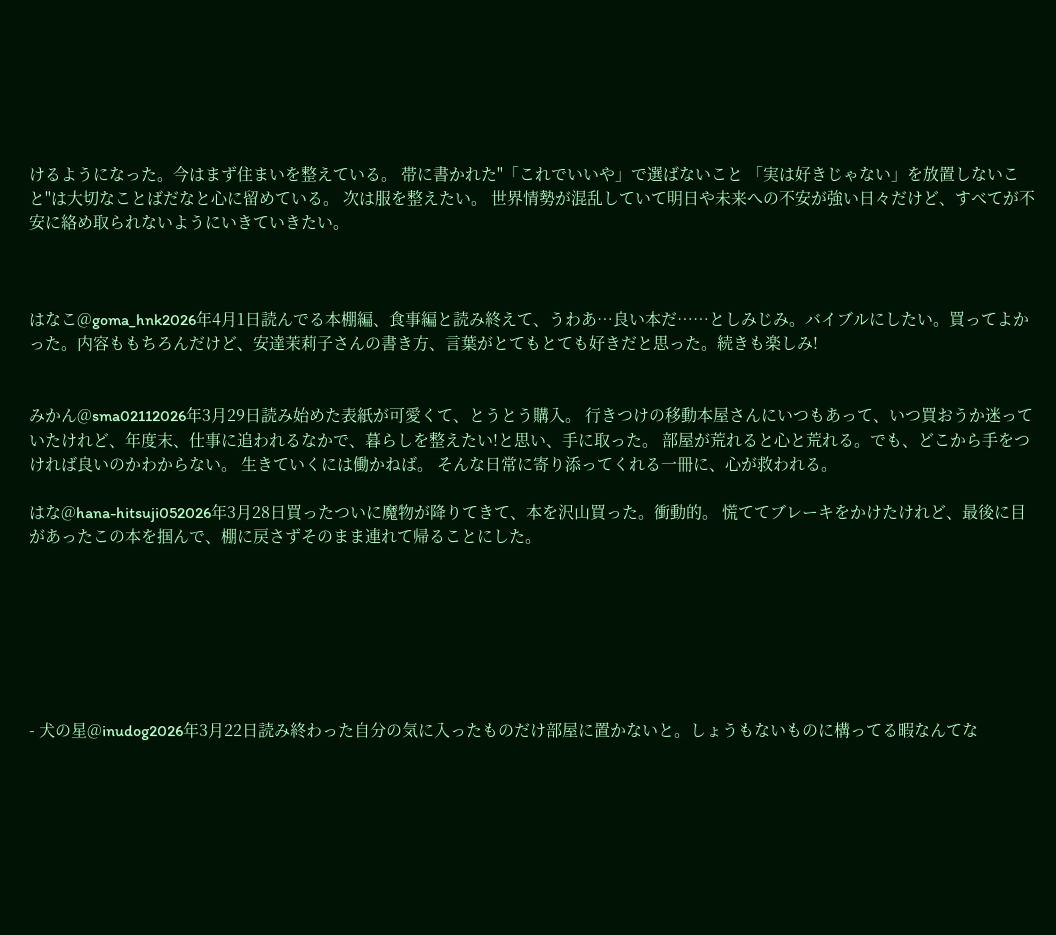けるようになった。今はまず住まいを整えている。 帯に書かれた"「これでいいや」で選ばないこと 「実は好きじゃない」を放置しないこと"は大切なことばだなと心に留めている。 次は服を整えたい。 世界情勢が混乱していて明日や未来への不安が強い日々だけど、すべてが不安に絡め取られないようにいきていきたい。



はなこ@goma_hnk2026年4月1日読んでる本棚編、食事編と読み終えて、うわあ…良い本だ……としみじみ。バイブルにしたい。買ってよかった。内容ももちろんだけど、安達茉莉子さんの書き方、言葉がとてもとても好きだと思った。続きも楽しみ!


みかん@sma02112026年3月29日読み始めた表紙が可愛くて、とうとう購入。 行きつけの移動本屋さんにいつもあって、いつ買おうか迷っていたけれど、年度末、仕事に追われるなかで、暮らしを整えたい!と思い、手に取った。 部屋が荒れると心と荒れる。でも、どこから手をつければ良いのかわからない。 生きていくには働かねば。 そんな日常に寄り添ってくれる一冊に、心が救われる。

はな@hana-hitsuji052026年3月28日買ったついに魔物が降りてきて、本を沢山買った。衝動的。 慌ててブレーキをかけたけれど、最後に目があったこの本を掴んで、棚に戻さずそのまま連れて帰ることにした。







- 犬の星@inudog2026年3月22日読み終わった自分の気に入ったものだけ部屋に置かないと。しょうもないものに構ってる暇なんてな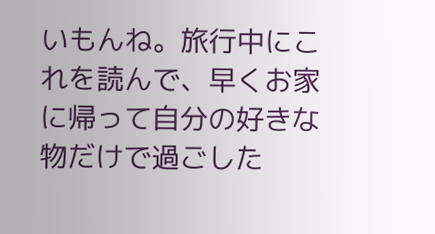いもんね。旅行中にこれを読んで、早くお家に帰って自分の好きな物だけで過ごした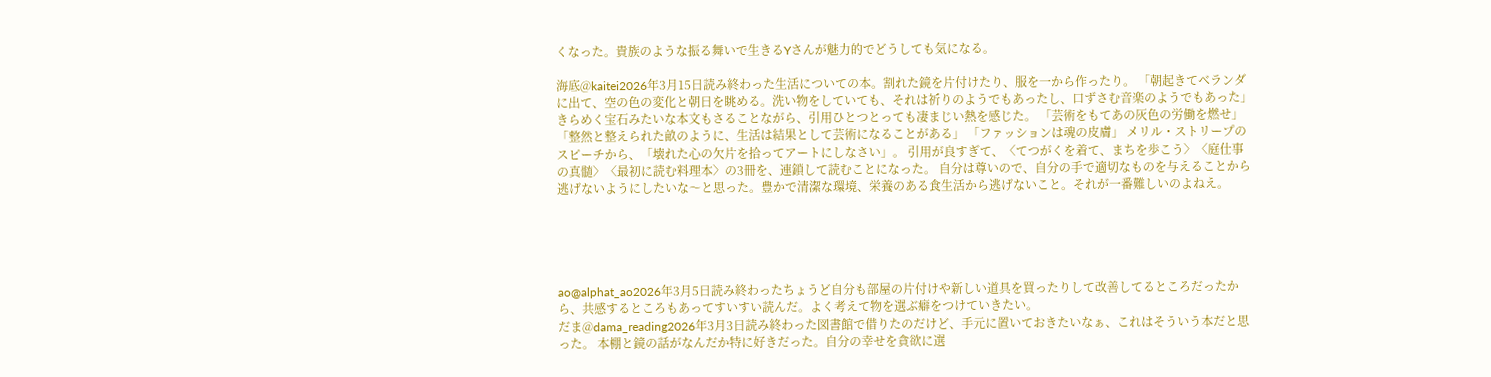くなった。貴族のような振る舞いで生きるYさんが魅力的でどうしても気になる。

海底@kaitei2026年3月15日読み終わった生活についての本。割れた鏡を片付けたり、服を一から作ったり。 「朝起きてベランダに出て、空の色の変化と朝日を眺める。洗い物をしていても、それは祈りのようでもあったし、口ずさむ音楽のようでもあった」 きらめく宝石みたいな本文もさることながら、引用ひとつとっても凄まじい熱を感じた。 「芸術をもてあの灰色の労働を燃せ」 「整然と整えられた畝のように、生活は結果として芸術になることがある」 「ファッションは魂の皮膚」 メリル・ストリープのスピーチから、「壊れた心の欠片を拾ってアートにしなさい」。 引用が良すぎて、〈てつがくを着て、まちを歩こう〉〈庭仕事の真髄〉〈最初に読む料理本〉の3冊を、連鎖して読むことになった。 自分は尊いので、自分の手で適切なものを与えることから逃げないようにしたいな〜と思った。豊かで清潔な環境、栄養のある食生活から逃げないこと。それが一番難しいのよねえ。





ao@alphat_ao2026年3月5日読み終わったちょうど自分も部屋の片付けや新しい道具を買ったりして改善してるところだったから、共感するところもあってすいすい読んだ。よく考えて物を選ぶ癖をつけていきたい。
だま@dama_reading2026年3月3日読み終わった図書館で借りたのだけど、手元に置いておきたいなぁ、これはそういう本だと思った。 本棚と鏡の話がなんだか特に好きだった。自分の幸せを貪欲に選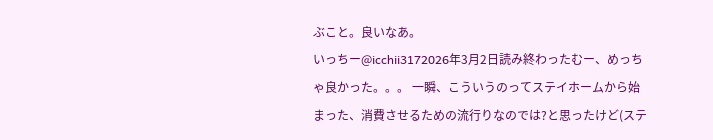ぶこと。良いなあ。
いっちー@icchii3172026年3月2日読み終わったむー、めっちゃ良かった。。。 一瞬、こういうのってステイホームから始まった、消費させるための流行りなのでは?と思ったけど(ステ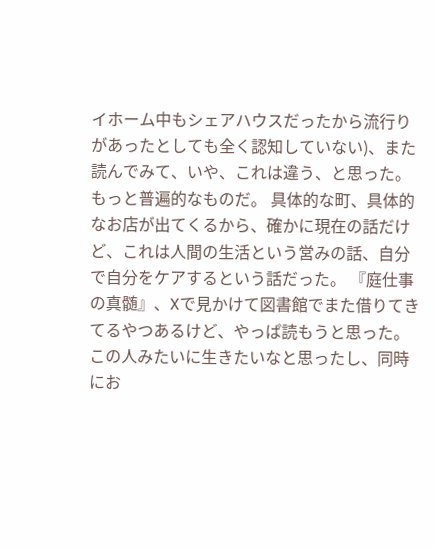イホーム中もシェアハウスだったから流行りがあったとしても全く認知していない)、また読んでみて、いや、これは違う、と思った。もっと普遍的なものだ。 具体的な町、具体的なお店が出てくるから、確かに現在の話だけど、これは人間の生活という営みの話、自分で自分をケアするという話だった。 『庭仕事の真髄』、Xで見かけて図書館でまた借りてきてるやつあるけど、やっぱ読もうと思った。 この人みたいに生きたいなと思ったし、同時にお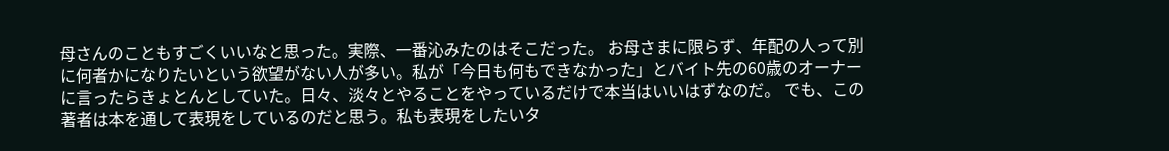母さんのこともすごくいいなと思った。実際、一番沁みたのはそこだった。 お母さまに限らず、年配の人って別に何者かになりたいという欲望がない人が多い。私が「今日も何もできなかった」とバイト先の60歳のオーナーに言ったらきょとんとしていた。日々、淡々とやることをやっているだけで本当はいいはずなのだ。 でも、この著者は本を通して表現をしているのだと思う。私も表現をしたいタ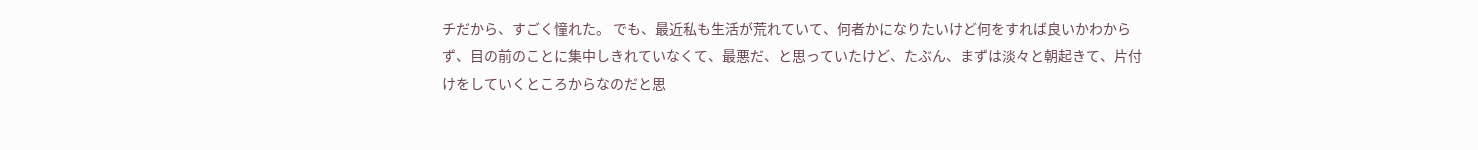チだから、すごく憧れた。 でも、最近私も生活が荒れていて、何者かになりたいけど何をすれば良いかわからず、目の前のことに集中しきれていなくて、最悪だ、と思っていたけど、たぶん、まずは淡々と朝起きて、片付けをしていくところからなのだと思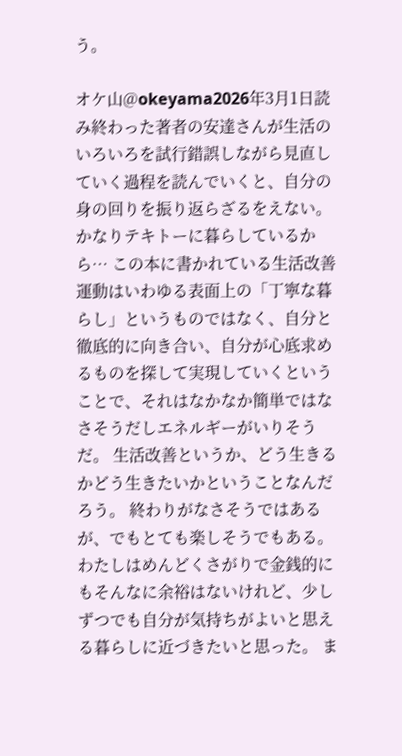う。

オケ山@okeyama2026年3月1日読み終わった著者の安達さんが生活のいろいろを試行錯誤しながら見直していく過程を読んでいくと、自分の身の回りを振り返らざるをえない。 かなりテキトーに暮らしているから… この本に書かれている生活改善運動はいわゆる表面上の「丁寧な暮らし」というものではなく、自分と徹底的に向き合い、自分が心底求めるものを探して実現していくということで、それはなかなか簡単ではなさそうだしエネルギーがいりそうだ。 生活改善というか、どう生きるかどう生きたいかということなんだろう。 終わりがなさそうではあるが、でもとても楽しそうでもある。 わたしはめんどくさがりで金銭的にもそんなに余裕はないけれど、少しずつでも自分が気持ちがよいと思える暮らしに近づきたいと思った。 ま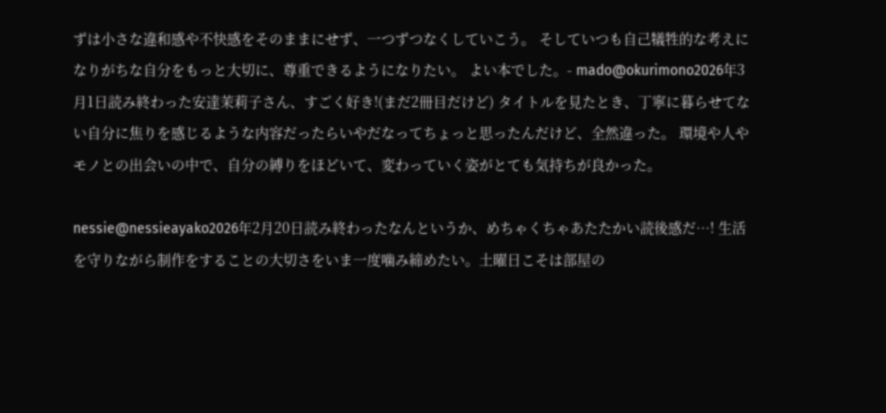ずは小さな違和感や不快感をそのままにせず、一つずつなくしていこう。 そしていつも自己犠牲的な考えになりがちな自分をもっと大切に、尊重できるようになりたい。 よい本でした。- mado@okurimono2026年3月1日読み終わった安達茉莉子さん、すごく好き!(まだ2冊目だけど) タイトルを見たとき、丁寧に暮らせてない自分に焦りを感じるような内容だったらいやだなってちょっと思ったんだけど、全然違った。 環境や人やモノとの出会いの中で、自分の縛りをほどいて、変わっていく姿がとても気持ちが良かった。

nessie@nessieayako2026年2月20日読み終わったなんというか、めちゃくちゃあたたかい読後感だ…! 生活を守りながら制作をすることの大切さをいま一度噛み締めたい。土曜日こそは部屋の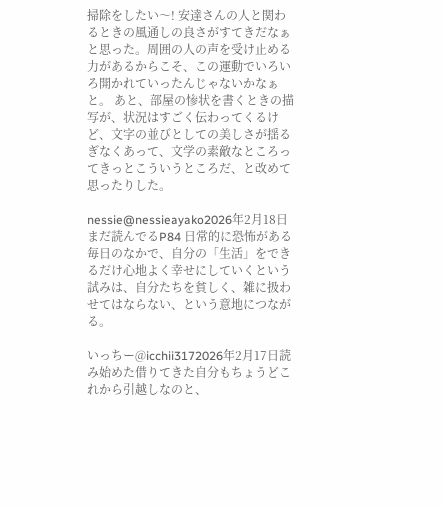掃除をしたい〜! 安達さんの人と関わるときの風通しの良さがすてきだなぁと思った。周囲の人の声を受け止める力があるからこそ、この運動でいろいろ開かれていったんじゃないかなぁと。 あと、部屋の惨状を書くときの描写が、状況はすごく伝わってくるけど、文字の並びとしての美しさが揺るぎなくあって、文学の素敵なところってきっとこういうところだ、と改めて思ったりした。

nessie@nessieayako2026年2月18日まだ読んでるP84 日常的に恐怖がある毎日のなかで、自分の「生活」をできるだけ心地よく幸せにしていくという試みは、自分たちを貧しく、雑に扱わせてはならない、という意地につながる。

いっちー@icchii3172026年2月17日読み始めた借りてきた自分もちょうどこれから引越しなのと、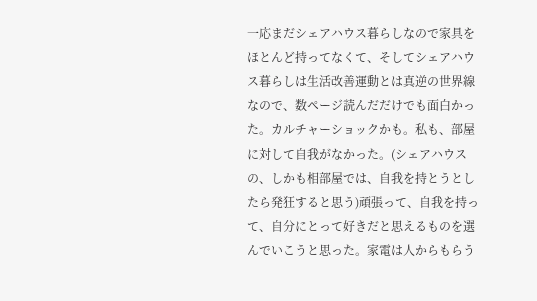一応まだシェアハウス暮らしなので家具をほとんど持ってなくて、そしてシェアハウス暮らしは生活改善運動とは真逆の世界線なので、数ページ読んだだけでも面白かった。カルチャーショックかも。私も、部屋に対して自我がなかった。(シェアハウスの、しかも相部屋では、自我を持とうとしたら発狂すると思う)頑張って、自我を持って、自分にとって好きだと思えるものを選んでいこうと思った。家電は人からもらう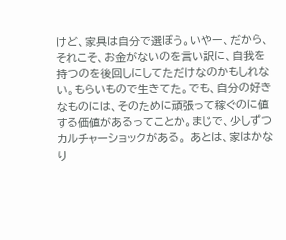けど、家具は自分で選ぼう。いやー、だから、それこそ、お金がないのを言い訳に、自我を持つのを後回しにしてただけなのかもしれない。もらいもので生きてた。でも、自分の好きなものには、そのために頑張って稼ぐのに値する価値があるってことか。まじで、少しずつカルチャーショックがある。 あとは、家はかなり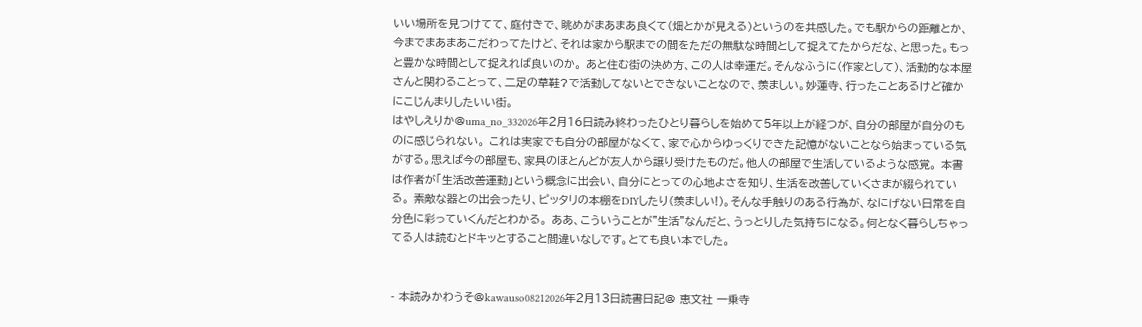いい場所を見つけてて、庭付きで、眺めがまあまあ良くて(畑とかが見える)というのを共感した。でも駅からの距離とか、今までまあまあこだわってたけど、それは家から駅までの間をただの無駄な時間として捉えてたからだな、と思った。もっと豊かな時間として捉えれば良いのか。 あと住む街の決め方、この人は幸運だ。そんなふうに(作家として)、活動的な本屋さんと関わることって、二足の草鞋?で活動してないとできないことなので、羨ましい。妙蓮寺、行ったことあるけど確かにこじんまりしたいい街。
はやしえりか@uma_no_332026年2月16日読み終わったひとり暮らしを始めて5年以上が経つが、自分の部屋が自分のものに感じられない。 これは実家でも自分の部屋がなくて、家で心からゆっくりできた記憶がないことなら始まっている気がする。思えば今の部屋も、家具のほとんどが友人から譲り受けたものだ。他人の部屋で生活しているような感覚。 本書は作者が「生活改善運動」という概念に出会い、自分にとっての心地よさを知り、生活を改善していくさまが綴られている。 素敵な器との出会ったり、ピッタリの本棚をDIYしたり(羨ましい!)。そんな手触りのある行為が、なにげない日常を自分色に彩っていくんだとわかる。 ああ、こういうことが"生活"なんだと、うっとりした気持ちになる。何となく暮らしちゃってる人は読むとドキッとすること間違いなしです。とても良い本でした。


- 本読みかわうそ@kawauso08212026年2月13日読書日記@ 恵文社 一乗寺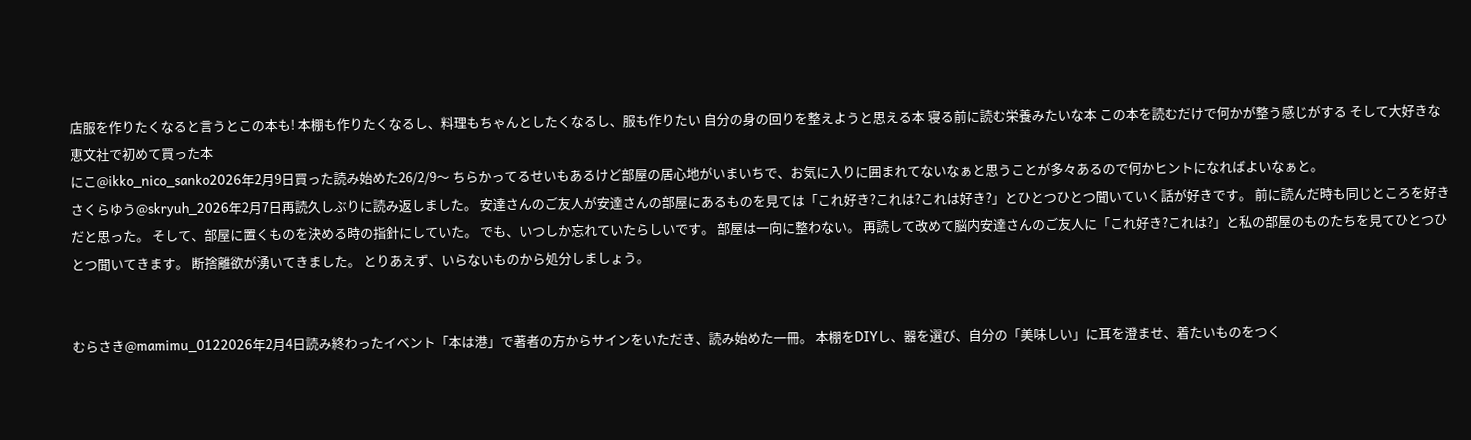店服を作りたくなると言うとこの本も! 本棚も作りたくなるし、料理もちゃんとしたくなるし、服も作りたい 自分の身の回りを整えようと思える本 寝る前に読む栄養みたいな本 この本を読むだけで何かが整う感じがする そして大好きな恵文社で初めて買った本
にこ@ikko_nico_sanko2026年2月9日買った読み始めた26/2/9〜 ちらかってるせいもあるけど部屋の居心地がいまいちで、お気に入りに囲まれてないなぁと思うことが多々あるので何かヒントになればよいなぁと。
さくらゆう@skryuh_2026年2月7日再読久しぶりに読み返しました。 安達さんのご友人が安達さんの部屋にあるものを見ては「これ好き?これは?これは好き?」とひとつひとつ聞いていく話が好きです。 前に読んだ時も同じところを好きだと思った。 そして、部屋に置くものを決める時の指針にしていた。 でも、いつしか忘れていたらしいです。 部屋は一向に整わない。 再読して改めて脳内安達さんのご友人に「これ好き?これは?」と私の部屋のものたちを見てひとつひとつ聞いてきます。 断捨離欲が湧いてきました。 とりあえず、いらないものから処分しましょう。


むらさき@mamimu_0122026年2月4日読み終わったイベント「本は港」で著者の方からサインをいただき、読み始めた一冊。 本棚をDIYし、器を選び、自分の「美味しい」に耳を澄ませ、着たいものをつく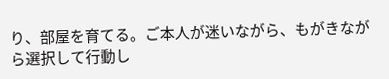り、部屋を育てる。ご本人が迷いながら、もがきながら選択して行動し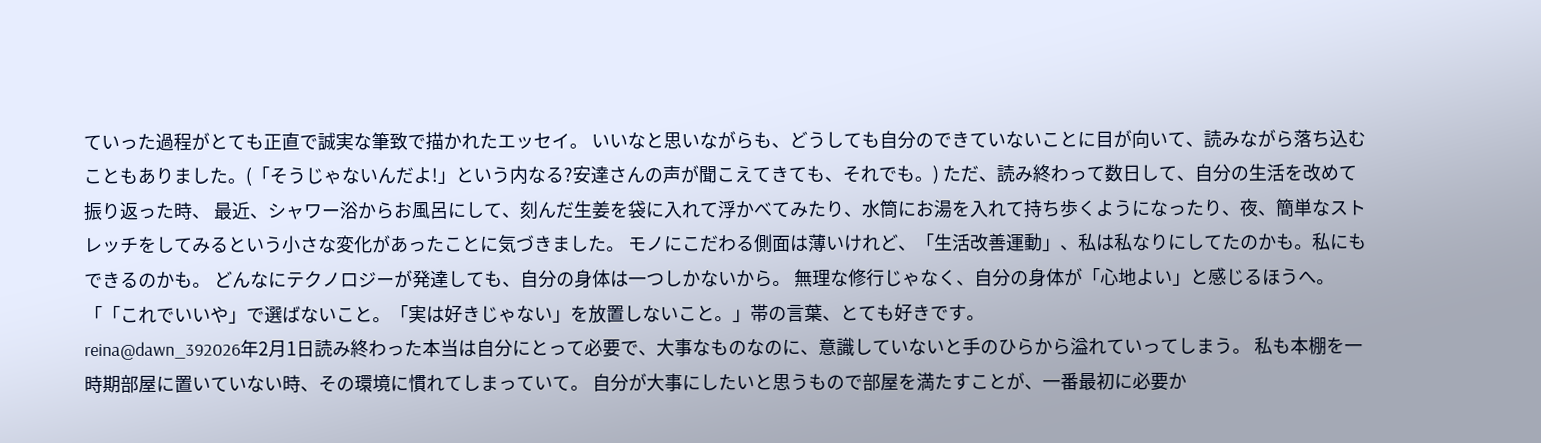ていった過程がとても正直で誠実な筆致で描かれたエッセイ。 いいなと思いながらも、どうしても自分のできていないことに目が向いて、読みながら落ち込むこともありました。(「そうじゃないんだよ!」という内なる?安達さんの声が聞こえてきても、それでも。) ただ、読み終わって数日して、自分の生活を改めて振り返った時、 最近、シャワー浴からお風呂にして、刻んだ生姜を袋に入れて浮かべてみたり、水筒にお湯を入れて持ち歩くようになったり、夜、簡単なストレッチをしてみるという小さな変化があったことに気づきました。 モノにこだわる側面は薄いけれど、「生活改善運動」、私は私なりにしてたのかも。私にもできるのかも。 どんなにテクノロジーが発達しても、自分の身体は一つしかないから。 無理な修行じゃなく、自分の身体が「心地よい」と感じるほうへ。 「「これでいいや」で選ばないこと。「実は好きじゃない」を放置しないこと。」帯の言葉、とても好きです。
reina@dawn_392026年2月1日読み終わった本当は自分にとって必要で、大事なものなのに、意識していないと手のひらから溢れていってしまう。 私も本棚を一時期部屋に置いていない時、その環境に慣れてしまっていて。 自分が大事にしたいと思うもので部屋を満たすことが、一番最初に必要か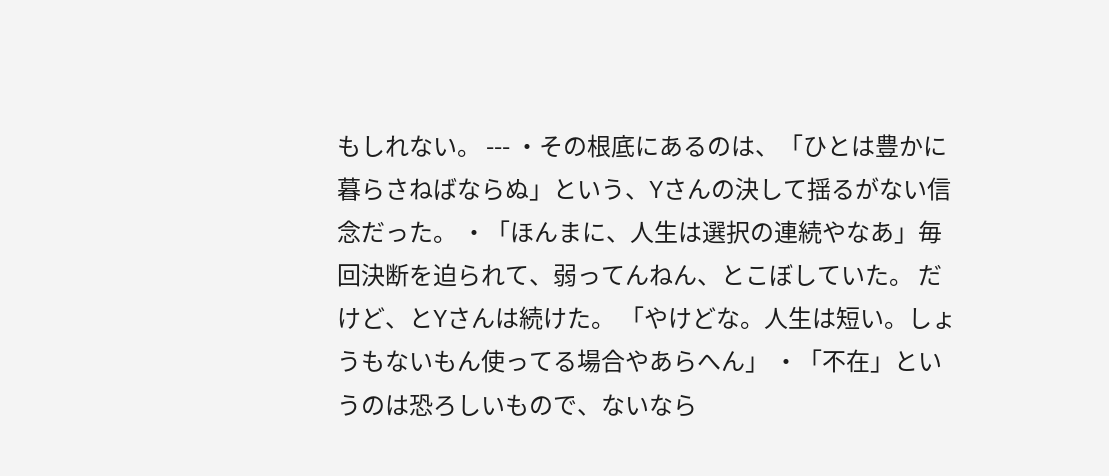もしれない。 --- ・その根底にあるのは、「ひとは豊かに暮らさねばならぬ」という、Yさんの決して揺るがない信念だった。 ・「ほんまに、人生は選択の連続やなあ」毎回決断を迫られて、弱ってんねん、とこぼしていた。 だけど、とYさんは続けた。 「やけどな。人生は短い。しょうもないもん使ってる場合やあらへん」 ・「不在」というのは恐ろしいもので、ないなら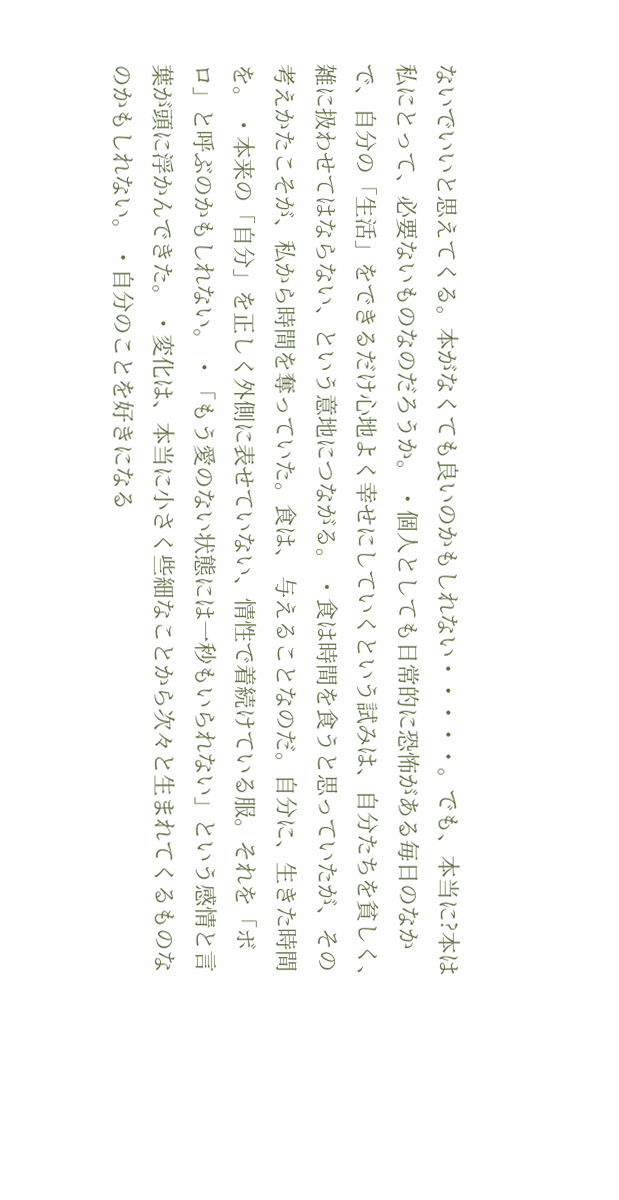ないでいいと思えてくる。本がなくても良いのかもしれない・・・・・。でも、本当に?本は私にとって、必要ないものなのだろうか。 ・個人としても日常的に恐怖がある毎日のなかで、自分の「生活」をできるだけ心地よく幸せにしていくという試みは、自分たちを貧しく、雑に扱わせてはならない、という意地につながる。 ・食は時間を食うと思っていたが、その考えかたこそが、私から時間を奪っていた。食は、 与えることなのだ。自分に、生きた時間を。 ・本来の「自分」を正しく外側に表せていない、情性で着続けている服。それを「ボロ」と呼ぶのかもしれない。 ・「もう愛のない状態には一秒もいられない」という感情と言葉が頭に浮かんできた。 ・変化は、本当に小さく些細なことから次々と生まれてくるものなのかもしれない。 ・自分のことを好きになる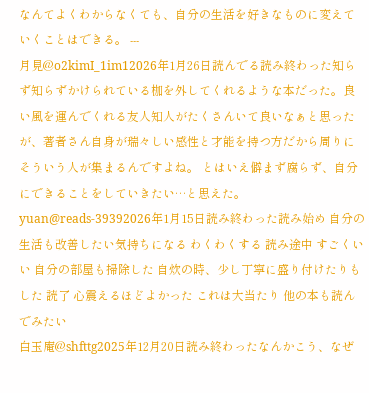なんてよくわからなくても、自分の生活を好きなものに変えていくことはできる。 ---
月見@o2kimI_1im12026年1月26日読んでる読み終わった知らず知らずかけられている枷を外してくれるような本だった。良い風を運んでくれる友人知人がたくさんいて良いなぁと思ったが、著者さん自身が瑞々しい感性と才能を持つ方だから周りにそういう人が集まるんですよね。 とはいえ僻まず腐らず、自分にできることをしていきたい…と思えた。
yuan@reads-39392026年1月15日読み終わった読み始め 自分の生活も改善したい気持ちになる わくわくする 読み途中 すごくいい 自分の部屋も掃除した 自炊の時、少し丁寧に盛り付けたりもした 読了 心震えるほどよかった これは大当たり 他の本も読んでみたい
白玉庵@shfttg2025年12月20日読み終わったなんかこう、なぜ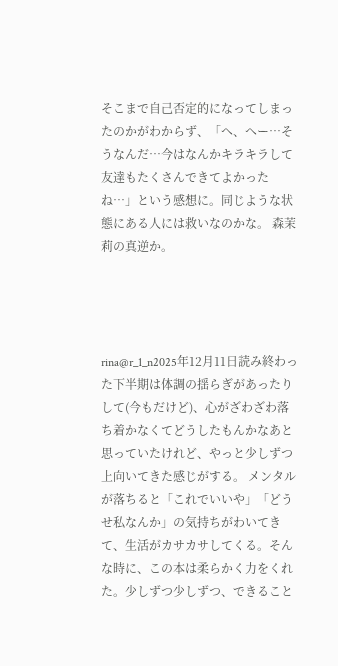そこまで自己否定的になってしまったのかがわからず、「へ、へー…そうなんだ…今はなんかキラキラして友達もたくさんできてよかったね…」という感想に。同じような状態にある人には救いなのかな。 森茉莉の真逆か。




rina@r_1_n2025年12月11日読み終わった下半期は体調の揺らぎがあったりして(今もだけど)、心がざわざわ落ち着かなくてどうしたもんかなあと思っていたけれど、やっと少しずつ上向いてきた感じがする。 メンタルが落ちると「これでいいや」「どうせ私なんか」の気持ちがわいてきて、生活がカサカサしてくる。そんな時に、この本は柔らかく力をくれた。少しずつ少しずつ、できること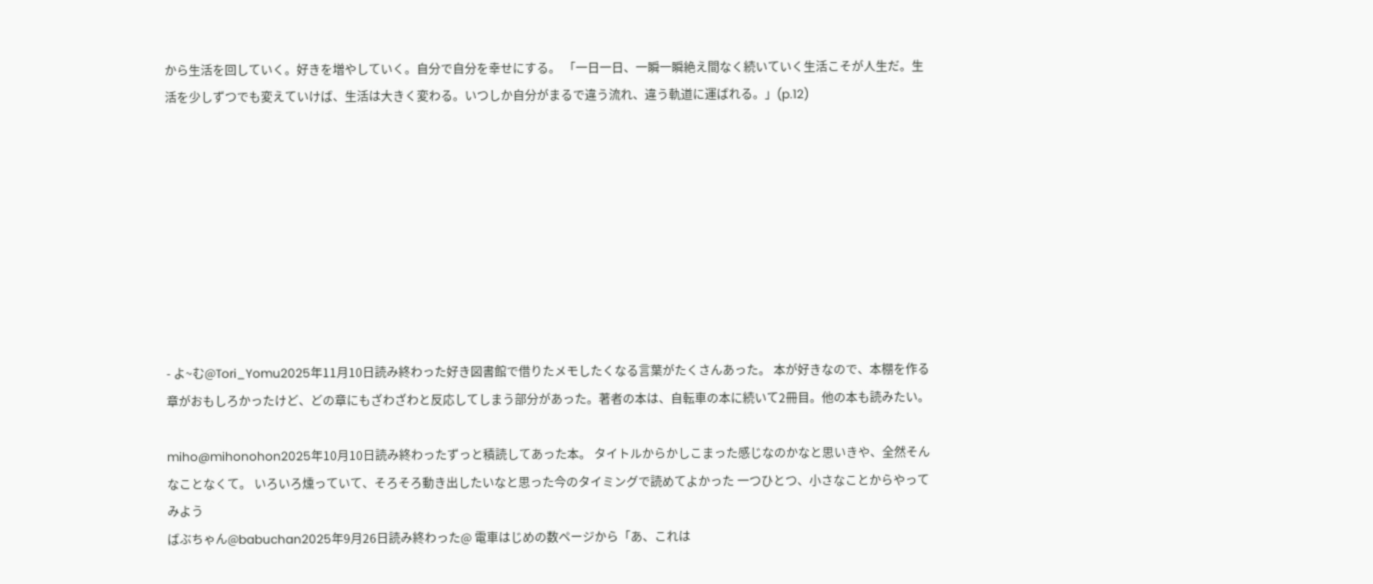から生活を回していく。好きを増やしていく。自分で自分を幸せにする。 「一日一日、一瞬一瞬絶え間なく続いていく生活こそが人生だ。生活を少しずつでも変えていけば、生活は大きく変わる。いつしか自分がまるで違う流れ、違う軌道に運ばれる。」(p.12)









- よ~む@Tori_Yomu2025年11月10日読み終わった好き図書館で借りたメモしたくなる言葉がたくさんあった。 本が好きなので、本棚を作る章がおもしろかったけど、どの章にもざわざわと反応してしまう部分があった。著者の本は、自転車の本に続いて2冊目。他の本も読みたい。

miho@mihonohon2025年10月10日読み終わったずっと積読してあった本。 タイトルからかしこまった感じなのかなと思いきや、全然そんなことなくて。 いろいろ燻っていて、そろそろ動き出したいなと思った今のタイミングで読めてよかった 一つひとつ、小さなことからやってみよう
ばぶちゃん@babuchan2025年9月26日読み終わった@ 電車はじめの数ページから「あ、これは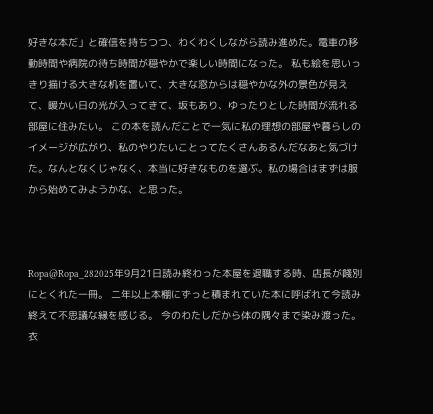好きな本だ」と確信を持ちつつ、わくわくしながら読み進めた。電車の移動時間や病院の待ち時間が穏やかで楽しい時間になった。 私も絵を思いっきり描ける大きな机を置いて、大きな窓からは穏やかな外の景色が見えて、暖かい日の光が入ってきて、坂もあり、ゆったりとした時間が流れる部屋に住みたい。 この本を読んだことで一気に私の理想の部屋や暮らしのイメージが広がり、私のやりたいことってたくさんあるんだなあと気づけた。なんとなくじゃなく、本当に好きなものを選ぶ。私の場合はまずは服から始めてみようかな、と思った。



Ropa@Ropa_282025年9月21日読み終わった本屋を退職する時、店長が餞別にとくれた一冊。 二年以上本棚にずっと積まれていた本に呼ばれて今読み終えて不思議な縁を感じる。 今のわたしだから体の隅々まで染み渡った。衣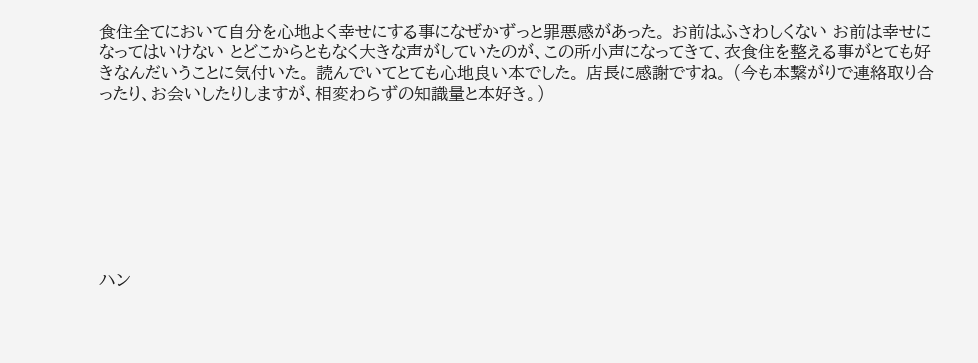食住全てにおいて自分を心地よく幸せにする事になぜかずっと罪悪感があった。 お前はふさわしくない お前は幸せになってはいけない とどこからともなく大きな声がしていたのが、この所小声になってきて、衣食住を整える事がとても好きなんだいうことに気付いた。 読んでいてとても心地良い本でした。 店長に感謝ですね。 (今も本繋がりで連絡取り合ったり、お会いしたりしますが、相変わらずの知識量と本好き。)








ハン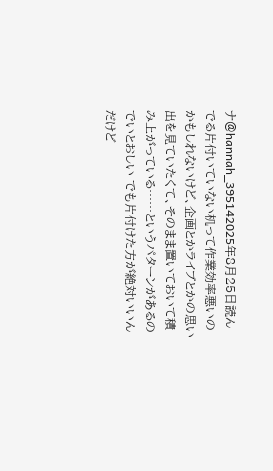ナ@hannah_395142025年8月25日読んでる片付いていない机って作業効率悪いのかもしれないけど、企画とかライブとかの思い出を見ていたくて、そのまま置いておいて積み上がっている……というパターンがあるのでいとおしい でも片付けた方が絶対いいんだけど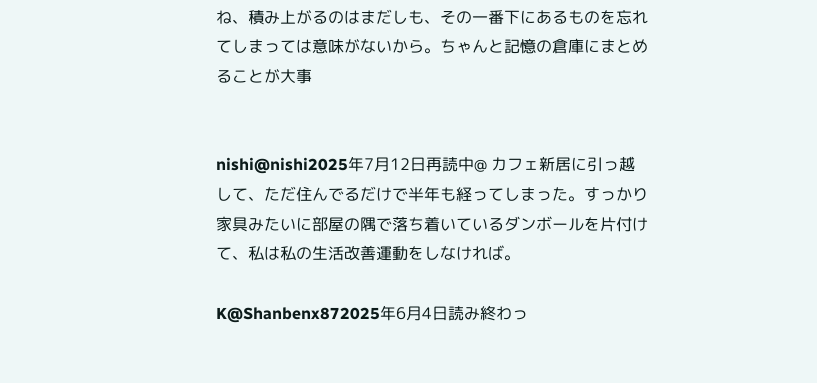ね、積み上がるのはまだしも、その一番下にあるものを忘れてしまっては意味がないから。ちゃんと記憶の倉庫にまとめることが大事


nishi@nishi2025年7月12日再読中@ カフェ新居に引っ越して、ただ住んでるだけで半年も経ってしまった。すっかり家具みたいに部屋の隅で落ち着いているダンボールを片付けて、私は私の生活改善運動をしなければ。

K@Shanbenx872025年6月4日読み終わっ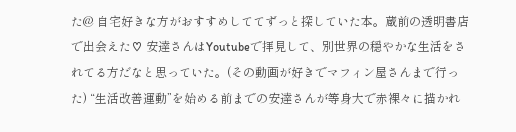た@ 自宅好きな方がおすすめしててずっと探していた本。蔵前の透明書店で出会えた♡ 安達さんはYoutubeで拝見して、別世界の穏やかな生活をされてる方だなと思っていた。(その動画が好きでマフィン屋さんまで行った) “生活改善運動”を始める前までの安達さんが等身大で赤裸々に描かれ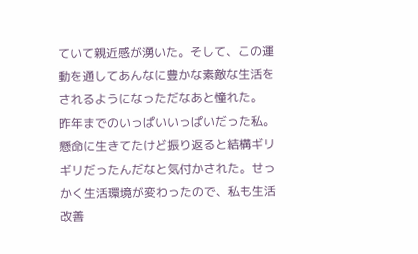ていて親近感が湧いた。そして、この運動を通してあんなに豊かな素敵な生活をされるようになっただなあと憧れた。 昨年までのいっぱいいっぱいだった私。懸命に生きてたけど振り返ると結構ギリギリだったんだなと気付かされた。せっかく生活環境が変わったので、私も生活改善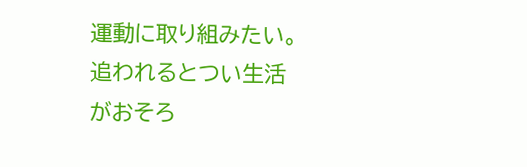運動に取り組みたい。 追われるとつい生活がおそろ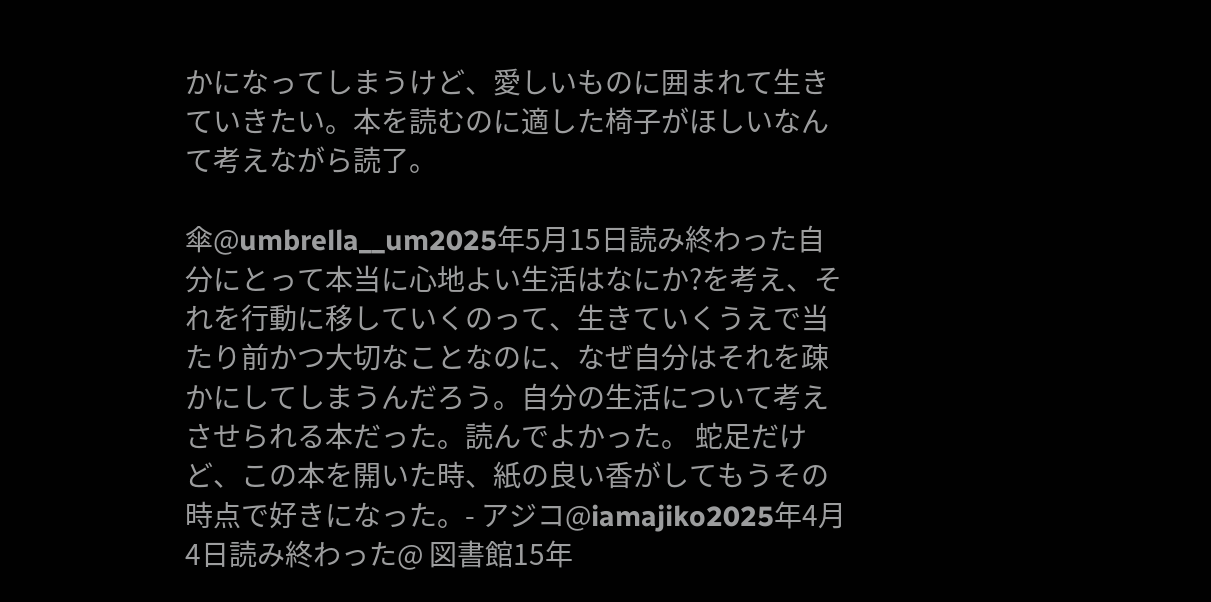かになってしまうけど、愛しいものに囲まれて生きていきたい。本を読むのに適した椅子がほしいなんて考えながら読了。

傘@umbrella__um2025年5月15日読み終わった自分にとって本当に心地よい生活はなにか?を考え、それを行動に移していくのって、生きていくうえで当たり前かつ大切なことなのに、なぜ自分はそれを疎かにしてしまうんだろう。自分の生活について考えさせられる本だった。読んでよかった。 蛇足だけど、この本を開いた時、紙の良い香がしてもうその時点で好きになった。- アジコ@iamajiko2025年4月4日読み終わった@ 図書館15年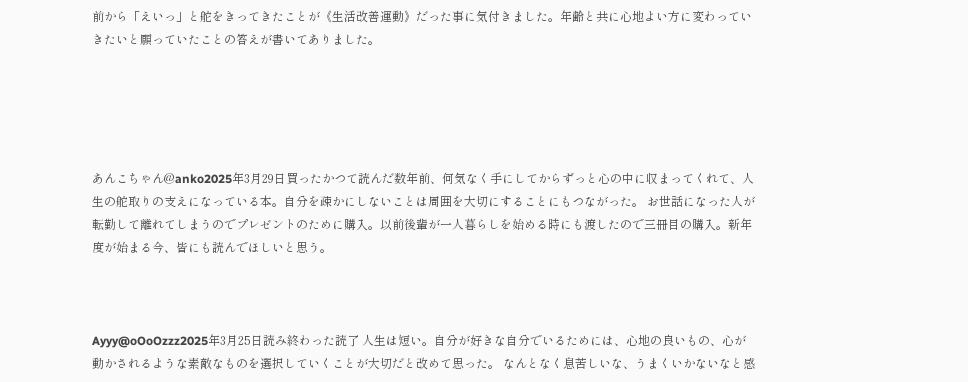前から「えいっ」と舵をきってきたことが《生活改善運動》だった事に気付きました。年齢と共に心地よい方に変わっていきたいと願っていたことの答えが書いてありました。





あんこちゃん@anko2025年3月29日買ったかつて読んだ数年前、何気なく手にしてからずっと心の中に収まってくれて、人生の舵取りの支えになっている本。自分を疎かにしないことは周囲を大切にすることにもつながった。 お世話になった人が転勤して離れてしまうのでプレゼントのために購入。以前後輩が一人暮らしを始める時にも渡したので三冊目の購入。新年度が始まる今、皆にも読んでほしいと思う。



Ayyy@oOoOzzz2025年3月25日読み終わった読了 人生は短い。自分が好きな自分でいるためには、心地の良いもの、心が動かされるような素敵なものを選択していくことが大切だと改めて思った。 なんとなく息苦しいな、うまくいかないなと感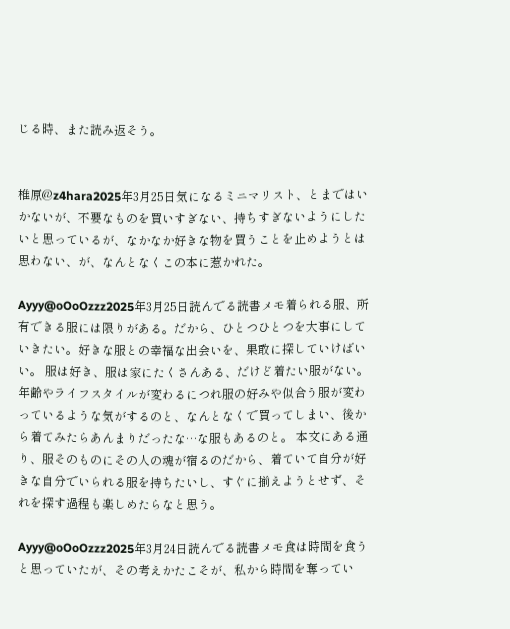じる時、また読み返そう。


椎原@z4hara2025年3月25日気になるミニマリスト、とまではいかないが、不要なものを買いすぎない、持ちすぎないようにしたいと思っているが、なかなか好きな物を買うことを止めようとは思わない、が、なんとなくこの本に惹かれた。

Ayyy@oOoOzzz2025年3月25日読んでる読書メモ着られる服、所有できる服には限りがある。だから、ひとつひとつを大事にしていきたい。好きな服との幸福な出会いを、果敢に探していけばいい。 服は好き、服は家にたくさんある、だけど着たい服がない。年齢やライフスタイルが変わるにつれ服の好みや似合う服が変わっているような気がするのと、なんとなくで買ってしまい、後から着てみたらあんまりだったな…な服もあるのと。 本文にある通り、服そのものにその人の魂が宿るのだから、着ていて自分が好きな自分でいられる服を持ちたいし、すぐに揃えようとせず、それを探す過程も楽しめたらなと思う。

Ayyy@oOoOzzz2025年3月24日読んでる読書メモ食は時間を食うと思っていたが、その考えかたこそが、私から時間を奪ってい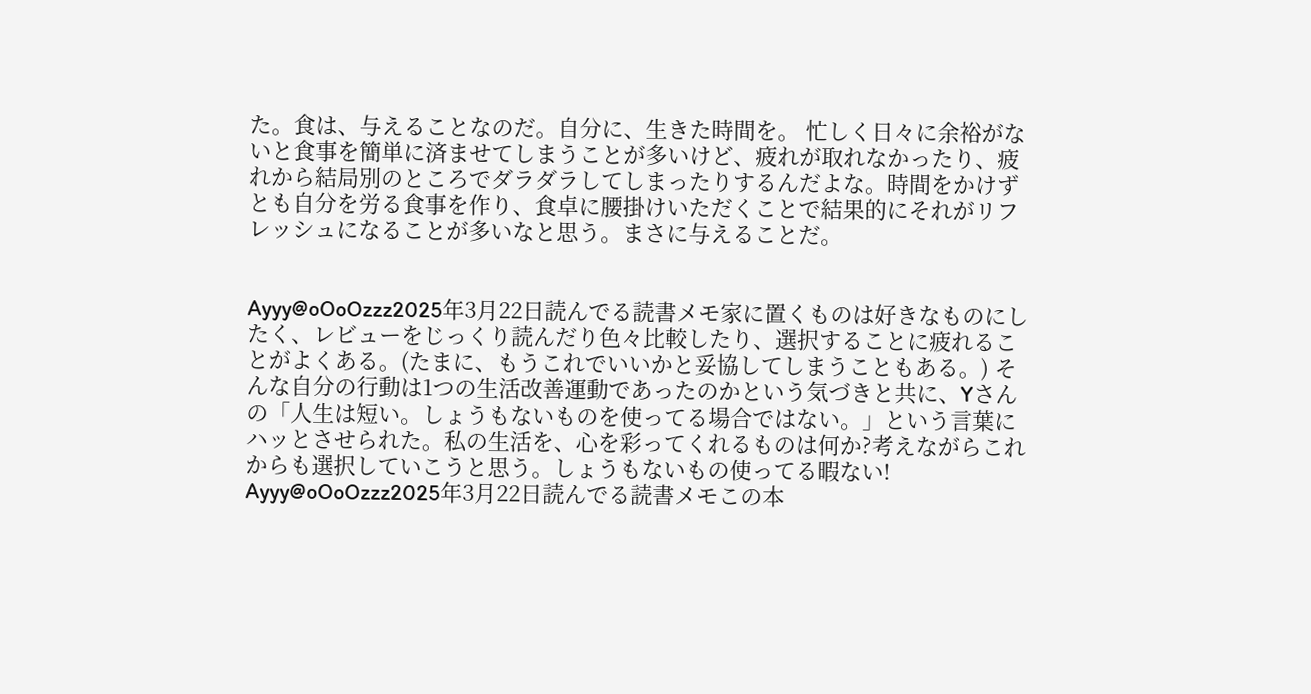た。食は、与えることなのだ。自分に、生きた時間を。 忙しく日々に余裕がないと食事を簡単に済ませてしまうことが多いけど、疲れが取れなかったり、疲れから結局別のところでダラダラしてしまったりするんだよな。時間をかけずとも自分を労る食事を作り、食卓に腰掛けいただくことで結果的にそれがリフレッシュになることが多いなと思う。まさに与えることだ。


Ayyy@oOoOzzz2025年3月22日読んでる読書メモ家に置くものは好きなものにしたく、レビューをじっくり読んだり色々比較したり、選択することに疲れることがよくある。(たまに、もうこれでいいかと妥協してしまうこともある。) そんな自分の行動は1つの生活改善運動であったのかという気づきと共に、Yさんの「人生は短い。しょうもないものを使ってる場合ではない。」という言葉にハッとさせられた。私の生活を、心を彩ってくれるものは何か?考えながらこれからも選択していこうと思う。しょうもないもの使ってる暇ない!
Ayyy@oOoOzzz2025年3月22日読んでる読書メモこの本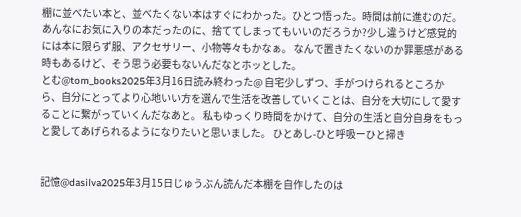棚に並べたい本と、並べたくない本はすぐにわかった。ひとつ悟った。時間は前に進むのだ。 あんなにお気に入りの本だったのに、捨ててしまってもいいのだろうか?少し違うけど感覚的には本に限らず服、アクセサリー、小物等々もかなぁ。 なんで置きたくないのか罪悪感がある時もあるけど、そう思う必要もないんだなとホッとした。
とむ@tom_books2025年3月16日読み終わった@ 自宅少しずつ、手がつけられるところから、自分にとってより心地いい方を選んで生活を改善していくことは、自分を大切にして愛することに繋がっていくんだなあと。 私もゆっくり時間をかけて、自分の生活と自分自身をもっと愛してあげられるようになりたいと思いました。 ひとあし-ひと呼吸ーひと掃き


記憶@dasilva2025年3月15日じゅうぶん読んだ本棚を自作したのは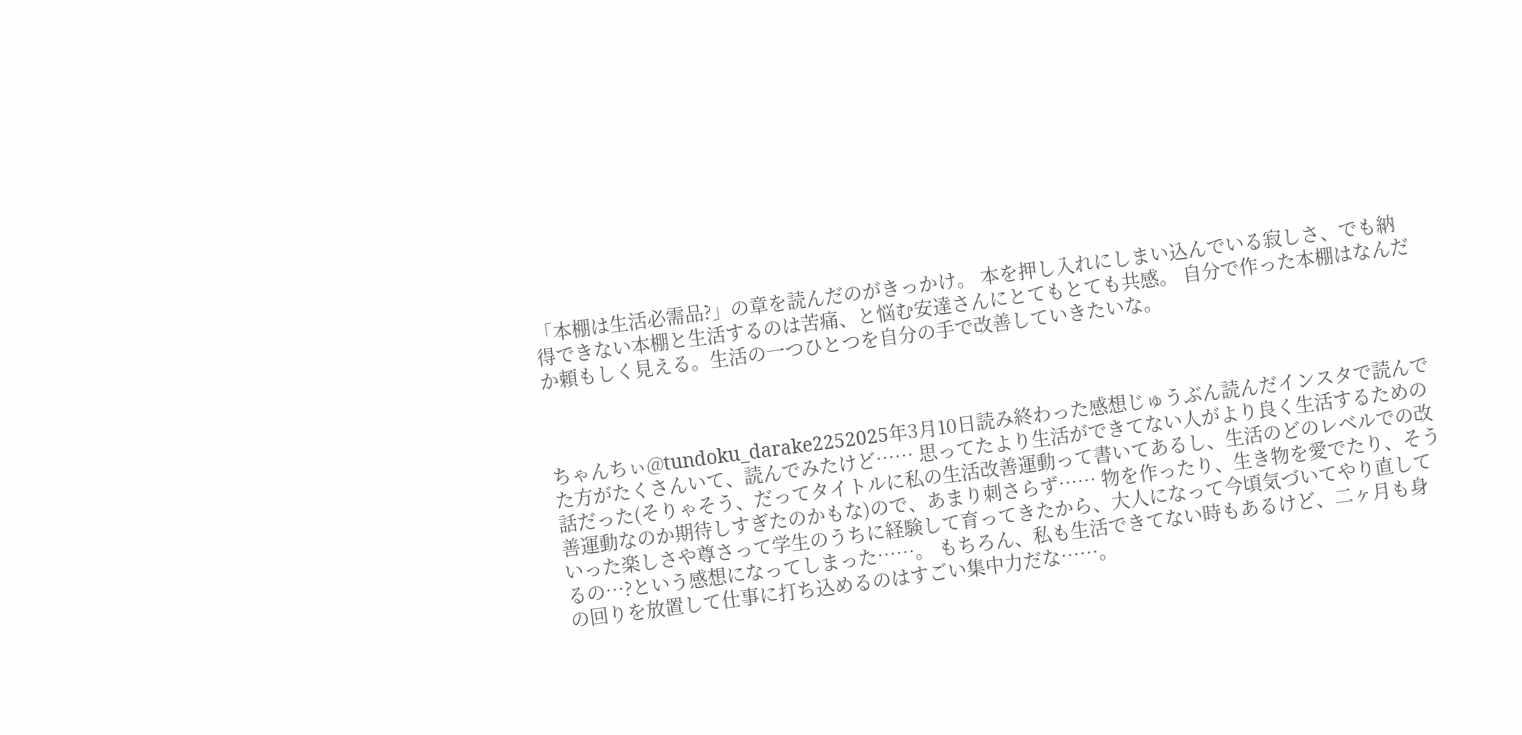「本棚は生活必需品?」の章を読んだのがきっかけ。 本を押し入れにしまい込んでいる寂しさ、でも納得できない本棚と生活するのは苦痛、と悩む安達さんにとてもとても共感。 自分で作った本棚はなんだか頼もしく見える。生活の一つひとつを自分の手で改善していきたいな。



ちゃんちぃ@tundoku_darake2252025年3月10日読み終わった感想じゅうぶん読んだインスタで読んでた方がたくさんいて、読んでみたけど…… 思ってたより生活ができてない人がより良く生活するための話だった(そりゃそう、だってタイトルに私の生活改善運動って書いてあるし、生活のどのレベルでの改善運動なのか期待しすぎたのかもな)ので、あまり刺さらず…… 物を作ったり、生き物を愛でたり、そういった楽しさや尊さって学生のうちに経験して育ってきたから、大人になって今頃気づいてやり直してるの…?という感想になってしまった……。 もちろん、私も生活できてない時もあるけど、二ヶ月も身の回りを放置して仕事に打ち込めるのはすごい集中力だな……。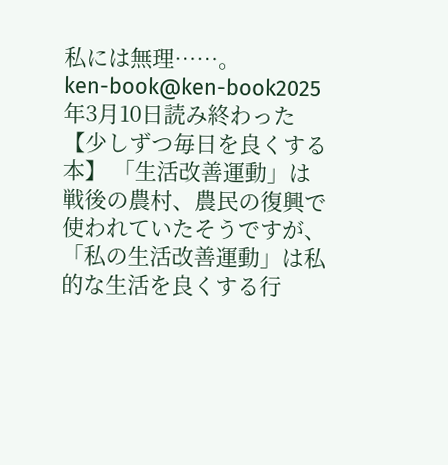私には無理……。
ken-book@ken-book2025年3月10日読み終わった【少しずつ毎日を良くする本】 「生活改善運動」は戦後の農村、農民の復興で使われていたそうですが、「私の生活改善運動」は私的な生活を良くする行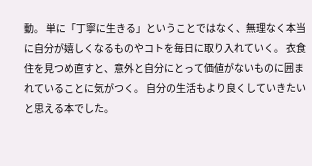動。 単に「丁寧に生きる」ということではなく、無理なく本当に自分が嬉しくなるものやコトを毎日に取り入れていく。 衣食住を見つめ直すと、意外と自分にとって価値がないものに囲まれていることに気がつく。 自分の生活もより良くしていきたいと思える本でした。